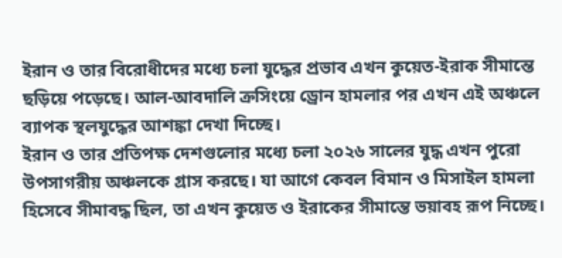ইরান ও তার বিরোধীদের মধ্যে চলা যুদ্ধের প্রভাব এখন কুয়েত-ইরাক সীমান্তে ছড়িয়ে পড়েছে। আল-আবদালি ক্রসিংয়ে ড্রোন হামলার পর এখন এই অঞ্চলে ব্যাপক স্থলযুদ্ধের আশঙ্কা দেখা দিচ্ছে।
ইরান ও তার প্রতিপক্ষ দেশগুলোর মধ্যে চলা ২০২৬ সালের যুদ্ধ এখন পুরো উপসাগরীয় অঞ্চলকে গ্রাস করছে। যা আগে কেবল বিমান ও মিসাইল হামলা হিসেবে সীমাবদ্ধ ছিল, তা এখন কুয়েত ও ইরাকের সীমান্তে ভয়াবহ রূপ নিচ্ছে।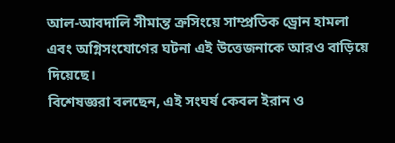আল-আবদালি সীমান্ত ক্রসিংয়ে সাম্প্রতিক ড্রোন হামলা এবং অগ্নিসংযোগের ঘটনা এই উত্তেজনাকে আরও বাড়িয়ে দিয়েছে।
বিশেষজ্ঞরা বলছেন, এই সংঘর্ষ কেবল ইরান ও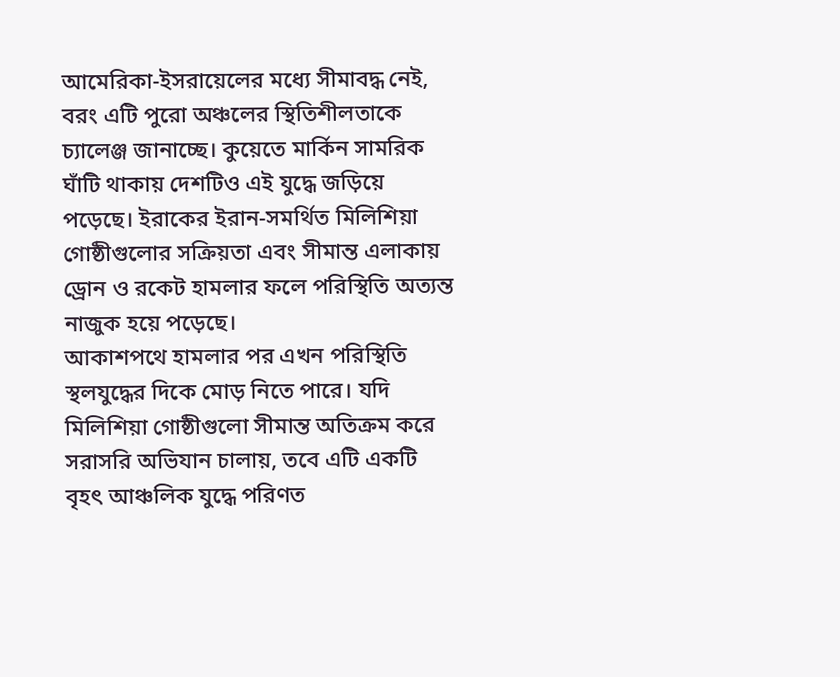আমেরিকা-ইসরায়েলের মধ্যে সীমাবদ্ধ নেই, বরং এটি পুরো অঞ্চলের স্থিতিশীলতাকে চ্যালেঞ্জ জানাচ্ছে। কুয়েতে মার্কিন সামরিক ঘাঁটি থাকায় দেশটিও এই যুদ্ধে জড়িয়ে পড়েছে। ইরাকের ইরান-সমর্থিত মিলিশিয়া গোষ্ঠীগুলোর সক্রিয়তা এবং সীমান্ত এলাকায় ড্রোন ও রকেট হামলার ফলে পরিস্থিতি অত্যন্ত নাজুক হয়ে পড়েছে।
আকাশপথে হামলার পর এখন পরিস্থিতি স্থলযুদ্ধের দিকে মোড় নিতে পারে। যদি মিলিশিয়া গোষ্ঠীগুলো সীমান্ত অতিক্রম করে সরাসরি অভিযান চালায়, তবে এটি একটি বৃহৎ আঞ্চলিক যুদ্ধে পরিণত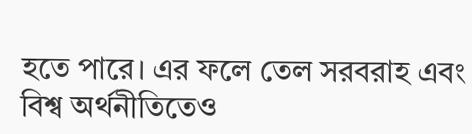হতে পারে। এর ফলে তেল সরবরাহ এবং বিশ্ব অর্থনীতিতেও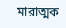মারাত্মক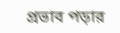প্রভাব পড়ার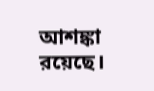আশঙ্কা রয়েছে।